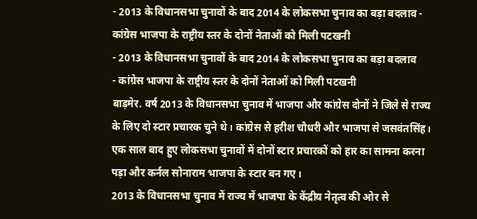- 2013 के विधानसभा चुनावों के बाद 2014 के लोकसभा चुनाव का बड़ा बदलाव - कांग्रेस भाजपा के राष्ट्रीय स्तर के दोनों नेताओं को मिली पटखनी
- 2013 के विधानसभा चुनावों के बाद 2014 के लोकसभा चुनाव का बड़ा बदलाव
- कांग्रेस भाजपा के राष्ट्रीय स्तर के दोनों नेताओं को मिली पटखनी
बाड़मेर. वर्ष 2013 के विधानसभा चुनाव में भाजपा और कांग्रेस दोनों ने जिले से राज्य के लिए दो स्टार प्रचारक चुने थे। कांग्रेस से हरीश चौधरी और भाजपा से जसवंतसिंह। एक साल बाद हुए लोकसभा चुनावों में दोनों स्टार प्रचारकों को हार का सामना करना पड़ा और कर्नल सोनाराम भाजपा के स्टार बन गए।
2013 के विधानसभा चुनाव में राज्य में भाजपा के केंद्रीय नेतृत्व की ओर से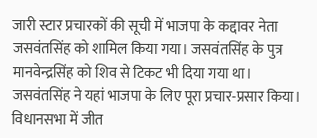जारी स्टार प्रचारकों की सूची में भाजपा के कद्दावर नेता जसवंतसिंह को शामिल किया गया। जसवंतसिंह के पुत्र मानवेन्द्रसिंह को शिव से टिकट भी दिया गया था। जसवंतसिंह ने यहां भाजपा के लिए पूरा प्रचार-प्रसार किया।
विधानसभा में जीत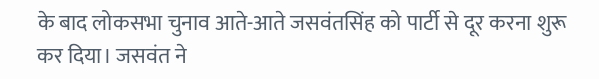के बाद लोकसभा चुनाव आते-आते जसवंतसिंह को पार्टी से दूर करना शुरू कर दिया। जसवंत ने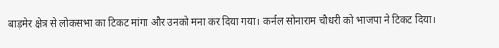बाड़मेर क्षेत्र से लोकसभा का टिकट मांगा और उनको मना कर दिया गया। कर्नल सोनाराम चौधरी को भाजपा ने टिकट दिया।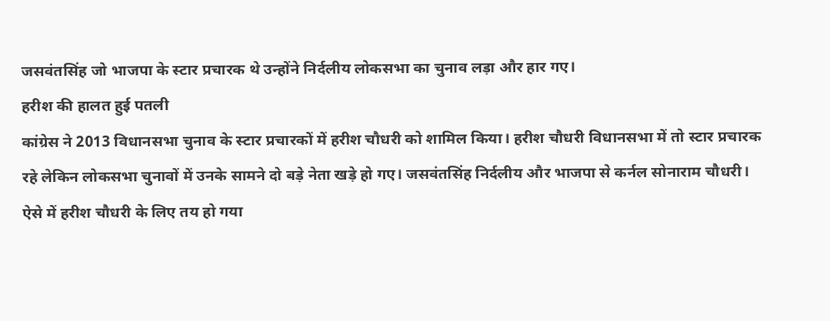जसवंतसिंह जो भाजपा के स्टार प्रचारक थे उन्होंने निर्दलीय लोकसभा का चुनाव लड़ा और हार गए।
हरीश की हालत हुई पतली
कांग्रेस ने 2013 विधानसभा चुनाव के स्टार प्रचारकों में हरीश चौधरी को शामिल किया। हरीश चौधरी विधानसभा में तो स्टार प्रचारक रहे लेकिन लोकसभा चुनावों में उनके सामने दो बड़े नेता खड़े हो गए। जसवंतसिंह निर्दलीय और भाजपा से कर्नल सोनाराम चौधरी। ऐसे में हरीश चौधरी के लिए तय हो गया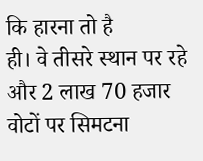कि हारना तो है
ही। वे तीसरे स्थान पर रहे और 2 लाख 70 हजार वोटों पर सिमटना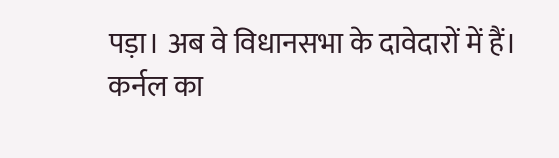पड़ा। अब वे विधानसभा के दावेदारों में हैं।
कर्नल का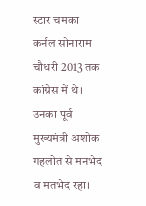स्टार चमका
कर्नल सोनाराम चौधरी 2013 तक कांग्रेस में थे। उनका पूर्व मुख्यमंत्री अशोक गहलोत से मनभेद व मतभेद रहा।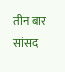तीन बार सांसद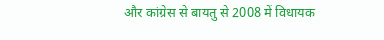और कांग्रेस से बायतु से 2008 में विधायक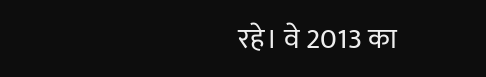रहे। वे 2013 का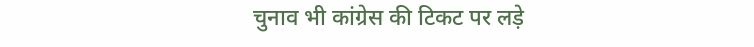चुनाव भी कांग्रेस की टिकट पर लड़े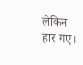लेकिन हार गए।